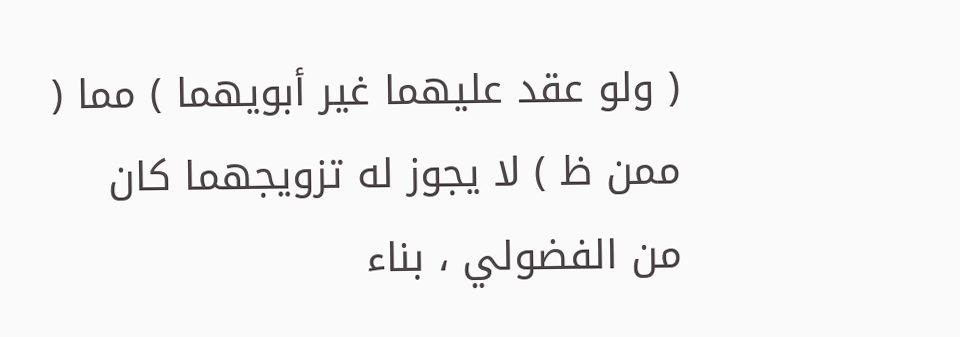( ولو عقد عليهما غير أبويهما ) مما ( ممن ظ ) لا يجوز له تزويجهما كان
من الفضولي ، بناء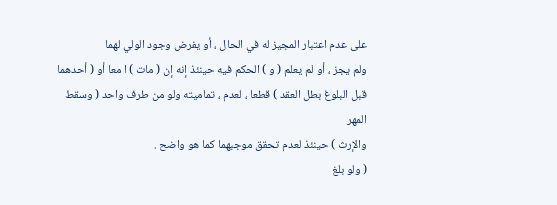على عدم اعتبار المجيز له في الحال ، أو يفرض وجود الولي لهما
ولم يجز ، أو لم يعلم ( و ) الحكم فيه حينئذ إنه إن ( مات ) ا معا أو ( أحدهما
قبل البلوغ بطل العقد ) قطعا ، لعدم ، تماميته ولو من طرف واحد ( وسقط المهر
والإرث ) حينئذ لعدم تحقق موجبهما كما هو واضح .
( ولو بلغ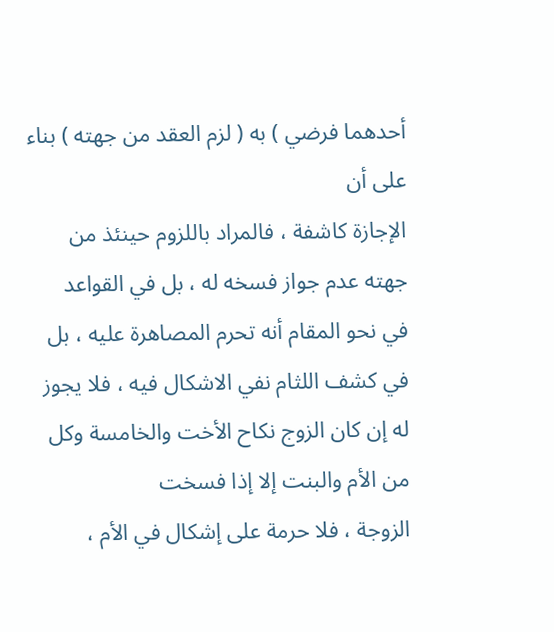أحدهما فرضي ) به ( لزم العقد من جهته ) بناء على أن
الإجازة كاشفة ، فالمراد باللزوم حينئذ من جهته عدم جواز فسخه له ، بل في القواعد
في نحو المقام أنه تحرم المصاهرة عليه ، بل في كشف اللثام نفي الاشكال فيه ، فلا يجوز
له إن كان الزوج نكاح الأخت والخامسة وكل من الأم والبنت إلا إذا فسخت
الزوجة ، فلا حرمة على إشكال في الأم ،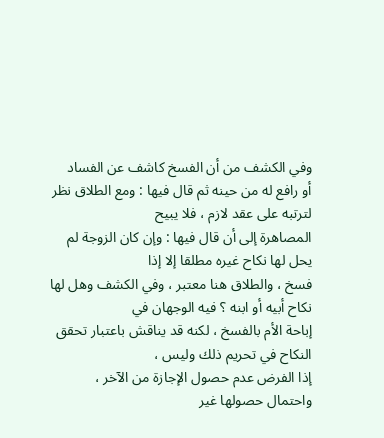وفي الكشف من أن الفسخ كاشف عن الفساد
أو رافع له من حينه ثم قال فيها : ومع الطلاق نظر لترتبه على عقد لازم ، فلا يبيح
المصاهرة إلى أن قال فيها : وإن كان الزوجة لم يحل لها نكاح غيره مطلقا إلا إذا
فسخ ، والطلاق هنا معتبر ، وفي الكشف وهل لها نكاح أبيه أو ابنه ؟ فيه الوجهان في
إباحة الأم بالفسخ ، لكنه قد يناقش باعتبار تحقق النكاح في تحريم ذلك وليس ،
إذا الفرض عدم حصول الإجازة من الآخر ، واحتمال حصولها غير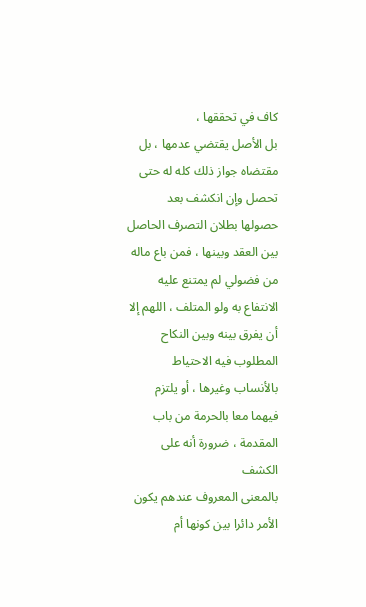كاف في تحققها ،
بل الأصل يقتضي عدمها ، بل مقتضاه جواز ذلك كله له حتى تحصل وإن انكشف بعد
حصولها بطلان التصرف الحاصل بين العقد وبينها ، فمن باع ماله من فضولي لم يمتنع عليه
الانتفاع به ولو المتلف ، اللهم إلا أن يفرق بينه وبين النكاح المطلوب فيه الاحتياط
بالأنساب وغيرها ، أو يلتزم فيهما معا بالحرمة من باب المقدمة ، ضرورة أنه على الكشف
بالمعنى المعروف عندهم يكون الأمر دائرا بين كونها أم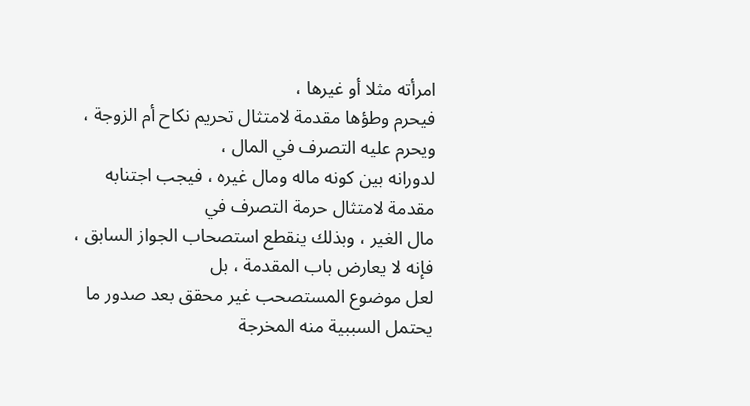امرأته مثلا أو غيرها ،
فيحرم وطؤها مقدمة لامتثال تحريم نكاح أم الزوجة ، ويحرم عليه التصرف في المال ،
لدورانه بين كونه ماله ومال غيره ، فيجب اجتنابه مقدمة لامتثال حرمة التصرف في
مال الغير ، وبذلك ينقطع استصحاب الجواز السابق ، فإنه لا يعارض باب المقدمة ، بل
لعل موضوع المستصحب غير محقق بعد صدور ما يحتمل السببية منه المخرجة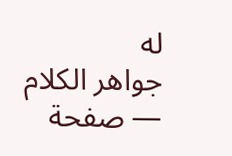له
جواهر الكلام — صفحة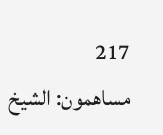217
مساهمون: الشيخ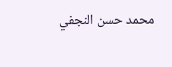محمد حسن النجفي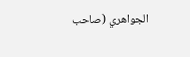الجواهري (صاحب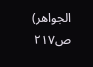الجواهر)
ص٢١٧